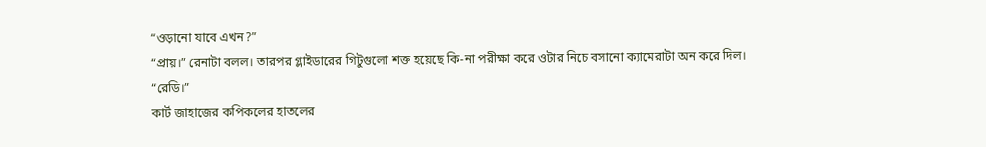“ওড়ানো যাবে এখন?”
“প্ৰায়।” রেনাটা বলল। তারপর গ্লাইডারের গিটুগুলো শক্ত হয়েছে কি-না পরীক্ষা করে ওটার নিচে বসানো ক্যামেরাটা অন করে দিল।
“রেডি।”
কার্ট জাহাজের কপিকলের হাতলের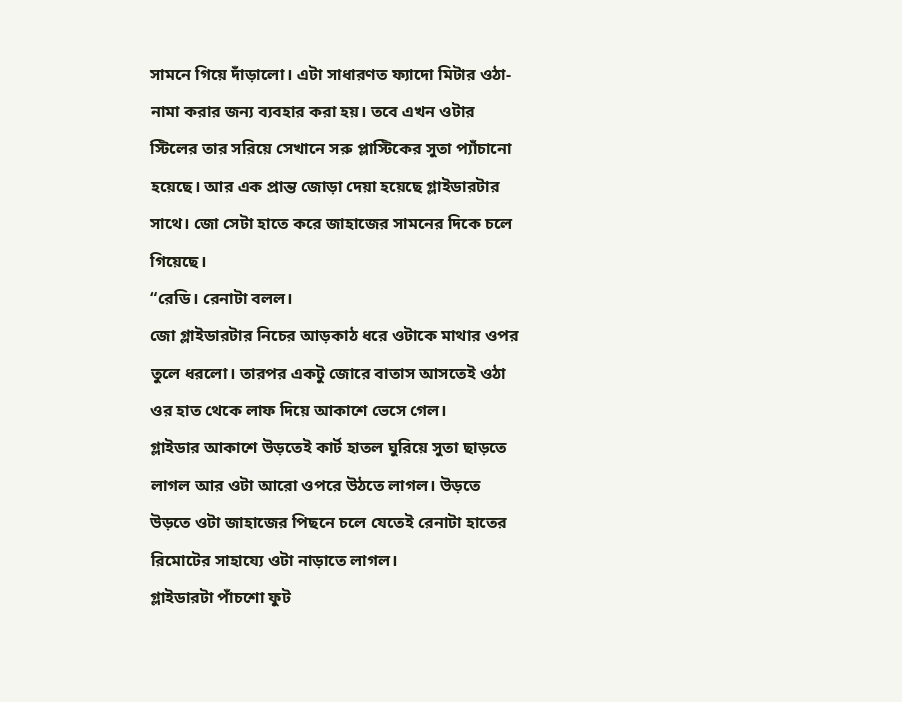সামনে গিয়ে দাঁড়ালো। এটা সাধারণত ফ্যাদো মিটার ওঠা-নামা করার জন্য ব্যবহার করা হয়। তবে এখন ওটার স্টিলের তার সরিয়ে সেখানে সরু প্লাস্টিকের সুতা প্যাঁচানো হয়েছে। আর এক প্রান্ত জোড়া দেয়া হয়েছে গ্লাইডারটার সাথে। জো সেটা হাতে করে জাহাজের সামনের দিকে চলে গিয়েছে।
“রেডি। রেনাটা বলল।
জো গ্লাইডারটার নিচের আড়কাঠ ধরে ওটাকে মাথার ওপর তুলে ধরলো। তারপর একটু জোরে বাতাস আসতেই ওঠা ওর হাত থেকে লাফ দিয়ে আকাশে ভেসে গেল।
গ্লাইডার আকাশে উড়তেই কার্ট হাতল ঘুরিয়ে সুতা ছাড়তে লাগল আর ওটা আরো ওপরে উঠতে লাগল। উড়তে উড়তে ওটা জাহাজের পিছনে চলে যেতেই রেনাটা হাতের রিমোটের সাহায্যে ওটা নাড়াতে লাগল।
গ্লাইডারটা পাঁচশো ফুট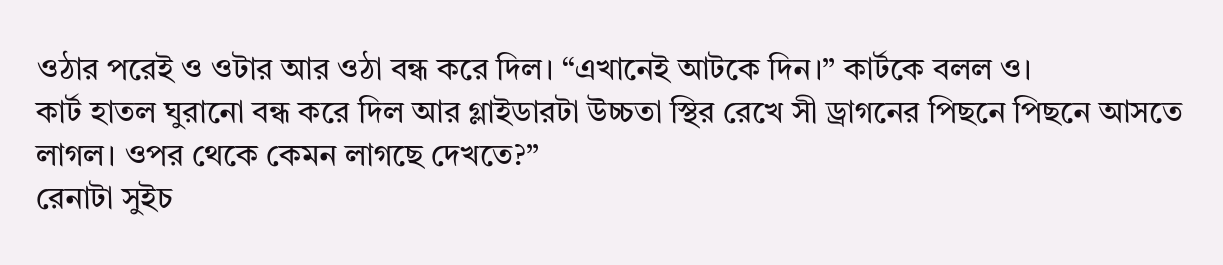ওঠার পরেই ও ওটার আর ওঠা বন্ধ করে দিল। “এখানেই আটকে দিন।” কার্টকে বলল ও।
কার্ট হাতল ঘুরানো বন্ধ করে দিল আর গ্লাইডারটা উচ্চতা স্থির রেখে সী ড্রাগনের পিছনে পিছনে আসতে লাগল। ওপর থেকে কেমন লাগছে দেখতে?”
রেনাটা সুইচ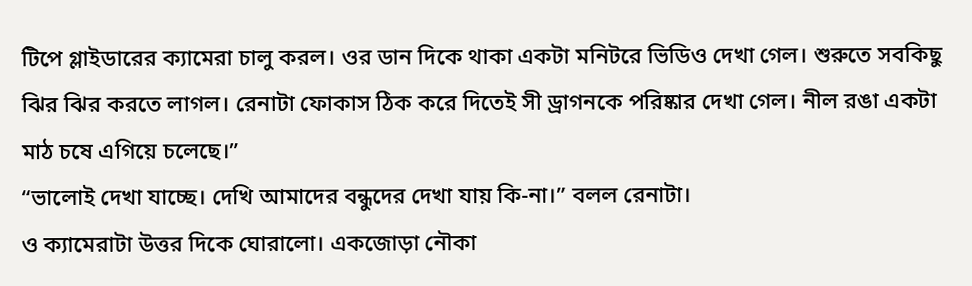টিপে গ্লাইডারের ক্যামেরা চালু করল। ওর ডান দিকে থাকা একটা মনিটরে ভিডিও দেখা গেল। শুরুতে সবকিছু ঝির ঝির করতে লাগল। রেনাটা ফোকাস ঠিক করে দিতেই সী ড্রাগনকে পরিষ্কার দেখা গেল। নীল রঙা একটা মাঠ চষে এগিয়ে চলেছে।”
“ভালোই দেখা যাচ্ছে। দেখি আমাদের বন্ধুদের দেখা যায় কি-না।” বলল রেনাটা।
ও ক্যামেরাটা উত্তর দিকে ঘোরালো। একজোড়া নৌকা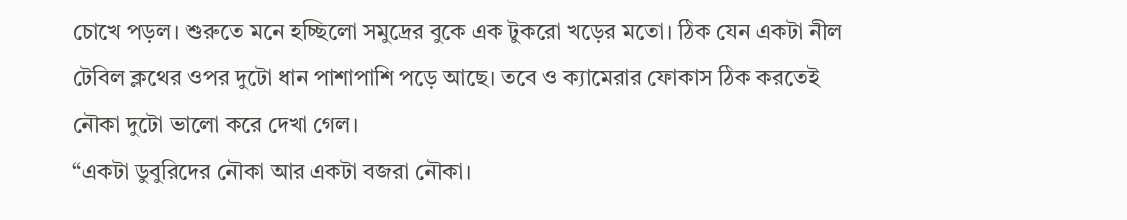চোখে পড়ল। শুরুতে মনে হচ্ছিলো সমুদ্রের বুকে এক টুকরো খড়ের মতো। ঠিক যেন একটা নীল টেবিল ক্লথের ওপর দুটো ধান পাশাপাশি পড়ে আছে। তবে ও ক্যামেরার ফোকাস ঠিক করতেই নৌকা দুটো ভালো করে দেখা গেল।
“একটা ডুবুরিদের নৌকা আর একটা বজরা নৌকা।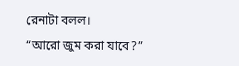রেনাটা বলল।
“আরো জুম করা যাবে?”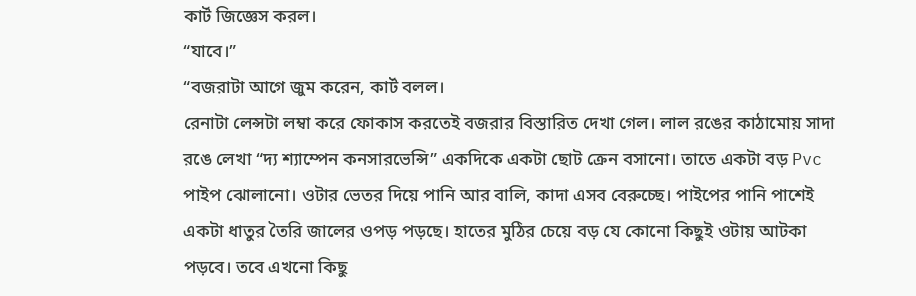কার্ট জিজ্ঞেস করল।
“যাবে।”
“বজরাটা আগে জুম করেন, কার্ট বলল।
রেনাটা লেন্সটা লম্বা করে ফোকাস করতেই বজরার বিস্তারিত দেখা গেল। লাল রঙের কাঠামোয় সাদা রঙে লেখা “দ্য শ্যাম্পেন কনসারভেন্সি” একদিকে একটা ছোট ক্রেন বসানো। তাতে একটা বড় Pvc পাইপ ঝোলানো। ওটার ভেতর দিয়ে পানি আর বালি, কাদা এসব বেরুচ্ছে। পাইপের পানি পাশেই একটা ধাতুর তৈরি জালের ওপড় পড়ছে। হাতের মুঠির চেয়ে বড় যে কোনো কিছুই ওটায় আটকা পড়বে। তবে এখনো কিছু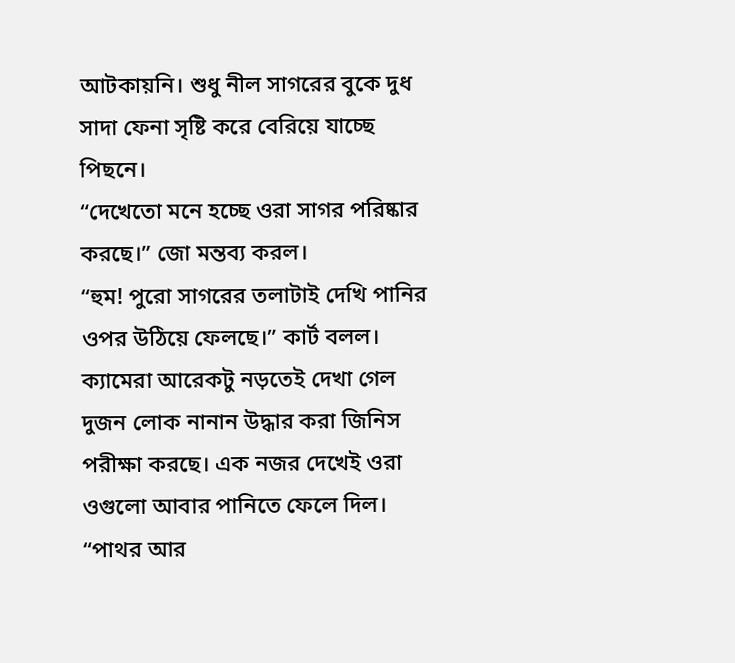আটকায়নি। শুধু নীল সাগরের বুকে দুধ সাদা ফেনা সৃষ্টি করে বেরিয়ে যাচ্ছে পিছনে।
“দেখেতো মনে হচ্ছে ওরা সাগর পরিষ্কার করছে।” জো মন্তব্য করল।
“হুম! পুরো সাগরের তলাটাই দেখি পানির ওপর উঠিয়ে ফেলছে।” কার্ট বলল।
ক্যামেরা আরেকটু নড়তেই দেখা গেল দুজন লোক নানান উদ্ধার করা জিনিস পরীক্ষা করছে। এক নজর দেখেই ওরা ওগুলো আবার পানিতে ফেলে দিল।
“পাথর আর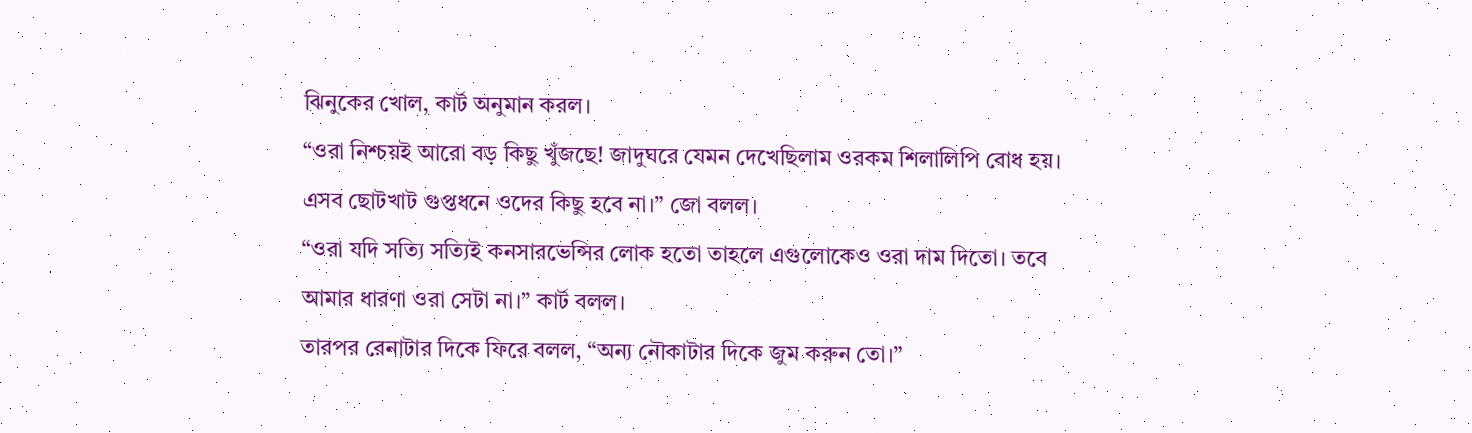ঝিনুকের খোল, কার্ট অনুমান করল।
“ওরা নিশ্চয়ই আরো বড় কিছু খুঁজছে! জাদুঘরে যেমন দেখেছিলাম ওরকম শিলালিপি বোধ হয়। এসব ছোটখাট গুপ্তধনে ওদের কিছু হবে না।” জো বলল।
“ওরা যদি সত্যি সত্যিই কনসারভেন্সির লোক হতো তাহলে এগুলোকেও ওরা দাম দিতো। তবে আমার ধারণা ওরা সেটা না।” কার্ট বলল।
তারপর রেনাটার দিকে ফিরে বলল, “অন্য নৌকাটার দিকে জুম করুন তো।”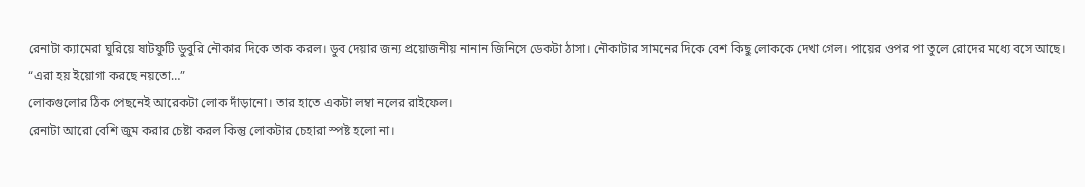রেনাটা ক্যামেরা ঘুরিয়ে ষাটফুটি ডুবুরি নৌকার দিকে তাক করল। ডুব দেয়ার জন্য প্রয়োজনীয় নানান জিনিসে ডেকটা ঠাসা। নৌকাটার সামনের দিকে বেশ কিছু লোককে দেখা গেল। পায়ের ওপর পা তুলে রোদের মধ্যে বসে আছে।
“এরা হয় ইয়োগা করছে নয়তো…”
লোকগুলোর ঠিক পেছনেই আরেকটা লোক দাঁড়ানো। তার হাতে একটা লম্বা নলের রাইফেল।
রেনাটা আরো বেশি জুম করার চেষ্টা করল কিন্তু লোকটার চেহারা স্পষ্ট হলো না।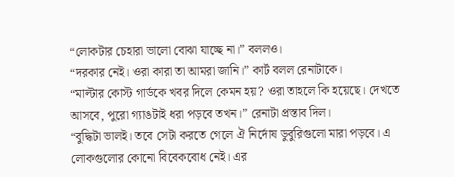“লোকটার চেহারা ভালো বোঝা যাচ্ছে না।” বললও।
“দরকার নেই। ওরা কারা তা আমরা জানি।” কার্ট বলল রেনাটাকে।
“মাল্টার কোস্ট গার্ডকে খবর দিলে কেমন হয়? ওরা তাহলে কি হয়েছে। দেখতে আসবে, পুরো গ্যাঙটাই ধরা পড়বে তখন।” রেনাটা প্রস্তাব দিল।
“বুদ্ধিটা ভালই। তবে সেটা করতে গেলে ঐ নির্দোষ ডুবুরিগুলো মারা পড়বে। এ লোকগুলোর কোনো বিবেকবোধ নেই। এর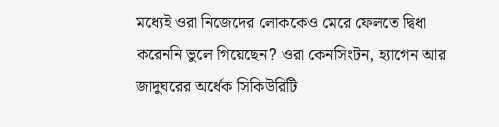মধ্যেই ওরা নিজেদের লোককেও মেরে ফেলতে দ্বিধা করেননি ভুলে গিয়েছেন? ওরা কেনসিংটন, হ্যাগেন আর জাদুঘরের অর্ধেক সিকিউরিটি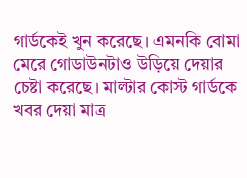গার্ডকেই খুন করেছে। এমনকি বোমা মেরে গোডাউনটাও উড়িয়ে দেয়ার চেষ্টা করেছে। মাল্টার কোস্ট গার্ডকে খবর দেয়া মাত্র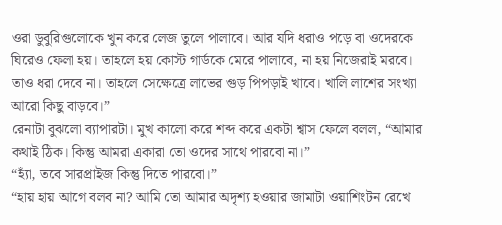ওরা ডুবুরিগুলোকে খুন করে লেজ তুলে পালাবে। আর যদি ধরাও পড়ে বা ওদেরকে ঘিরেও ফেলা হয়। তাহলে হয় কোস্ট গার্ডকে মেরে পালাবে, না হয় নিজেরাই মরবে। তাও ধরা দেবে না। তাহলে সেক্ষেত্রে লাভের গুড় পিপড়াই খাবে। খালি লাশের সংখ্যা আরো কিছু বাড়বে।”
রেনাটা বুঝলো ব্যাপারটা। মুখ কালো করে শব্দ করে একটা শ্বাস ফেলে বলল, “আমার কথাই ঠিক। কিন্তু আমরা একারা তো ওদের সাথে পারবো না।”
“হ্যাঁ, তবে সারপ্রাইজ কিন্তু দিতে পারবো।”
“হায় হায় আগে বলব না? আমি তো আমার অদৃশ্য হওয়ার জামাটা ওয়াশিংটন রেখে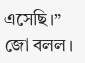এসেছি।” জো বলল।